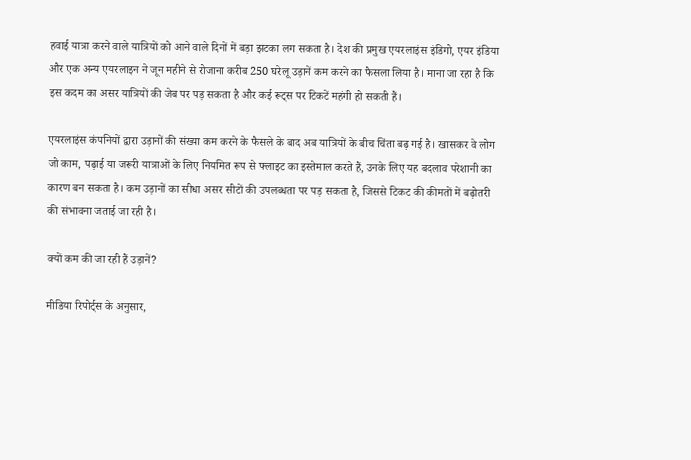हवाई यात्रा करने वाले यात्रियों को आने वाले दिनों में बड़ा झटका लग सकता है। देश की प्रमुख एयरलाइंस इंडिगो, एयर इंडिया और एक अन्य एयरलाइन ने जून महीने से रोजाना करीब 250 घरेलू उड़ानें कम करने का फैसला लिया है। माना जा रहा है कि इस कदम का असर यात्रियों की जेब पर पड़ सकता है और कई रूट्स पर टिकटें महंगी हो सकती हैं।

एयरलाइंस कंपनियों द्वारा उड़ानों की संख्या कम करने के फैसले के बाद अब यात्रियों के बीच चिंता बढ़ गई है। खासकर वे लोग जो काम, पढ़ाई या जरूरी यात्राओं के लिए नियमित रूप से फ्लाइट का इस्तेमाल करते हैं, उनके लिए यह बदलाव परेशानी का कारण बन सकता है। कम उड़ानों का सीधा असर सीटों की उपलब्धता पर पड़ सकता है, जिससे टिकट की कीमतों में बढ़ोतरी की संभावना जताई जा रही है।

क्यों कम की जा रही हैं उड़ानें?

मीडिया रिपोर्ट्स के अनुसार,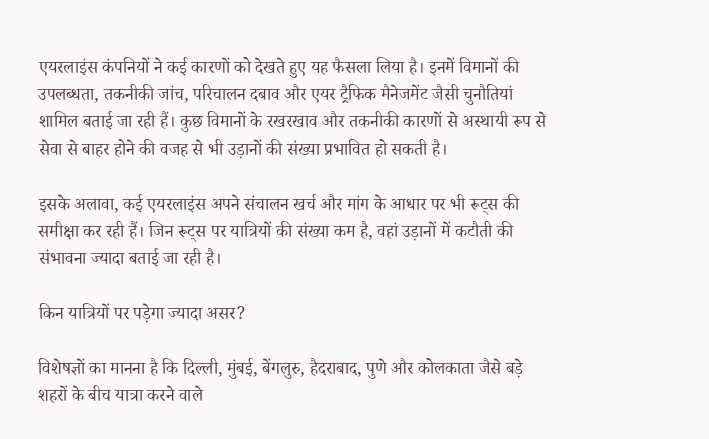एयरलाइंस कंपनियों ने कई कारणों को देखते हुए यह फैसला लिया है। इनमें विमानों की उपलब्धता, तकनीकी जांच, परिचालन दबाव और एयर ट्रैफिक मैनेजमेंट जैसी चुनौतियां शामिल बताई जा रही हैं। कुछ विमानों के रखरखाव और तकनीकी कारणों से अस्थायी रूप से सेवा से बाहर होने की वजह से भी उड़ानों की संख्या प्रभावित हो सकती है।

इसके अलावा, कई एयरलाइंस अपने संचालन खर्च और मांग के आधार पर भी रूट्स की समीक्षा कर रही हैं। जिन रूट्स पर यात्रियों की संख्या कम है, वहां उड़ानों में कटौती की संभावना ज्यादा बताई जा रही है।

किन यात्रियों पर पड़ेगा ज्यादा असर?

विशेषज्ञों का मानना है कि दिल्ली, मुंबई, बेंगलुरु, हैदराबाद, पुणे और कोलकाता जैसे बड़े शहरों के बीच यात्रा करने वाले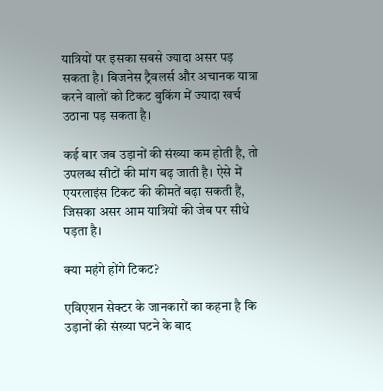यात्रियों पर इसका सबसे ज्यादा असर पड़ सकता है। बिजनेस ट्रैवलर्स और अचानक यात्रा करने वालों को टिकट बुकिंग में ज्यादा खर्च उठाना पड़ सकता है।

कई बार जब उड़ानों की संख्या कम होती है, तो उपलब्ध सीटों की मांग बढ़ जाती है। ऐसे में एयरलाइंस टिकट की कीमतें बढ़ा सकती हैं, जिसका असर आम यात्रियों की जेब पर सीधे पड़ता है।

क्या महंगे होंगे टिकट?

एविएशन सेक्टर के जानकारों का कहना है कि उड़ानों की संख्या घटने के बाद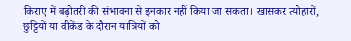किराए में बढ़ोतरी की संभावना से इनकार नहीं किया जा सकता। खासकर त्योहारों, छुट्टियों या वीकेंड के दौरान यात्रियों को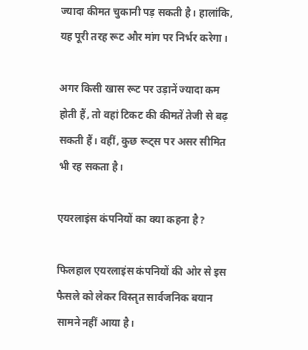ज्यादा कीमत चुकानी पड़ सकती है। हालांकि, यह पूरी तरह रूट और मांग पर निर्भर करेगा।

अगर किसी खास रूट पर उड़ानें ज्यादा कम होती हैं, तो वहां टिकट की कीमतें तेजी से बढ़ सकती हैं। वहीं, कुछ रूट्स पर असर सीमित भी रह सकता है।

एयरलाइंस कंपनियों का क्या कहना है?

फिलहाल एयरलाइंस कंपनियों की ओर से इस फैसले को लेकर विस्तृत सार्वजनिक बयान सामने नहीं आया है।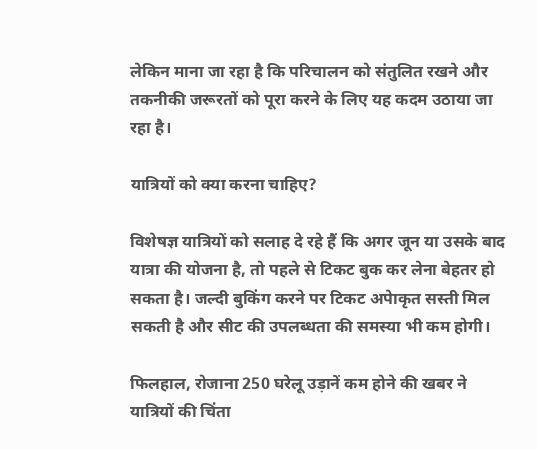लेकिन माना जा रहा है कि परिचालन को संतुलित रखने और तकनीकी जरूरतों को पूरा करने के लिए यह कदम उठाया जा रहा है।

यात्रियों को क्या करना चाहिए?

विशेषज्ञ यात्रियों को सलाह दे रहे हैं कि अगर जून या उसके बाद यात्रा की योजना है, तो पहले से टिकट बुक कर लेना बेहतर हो सकता है। जल्दी बुकिंग करने पर टिकट अपेाकृत सस्ती मिल सकती है और सीट की उपलब्धता की समस्या भी कम होगी।

फिलहाल, रोजाना 250 घरेलू उड़ानें कम होने की खबर ने यात्रियों की चिंता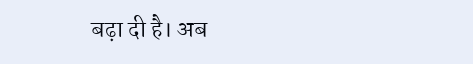बढ़ा दी है। अब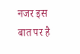नजर इस बात पर है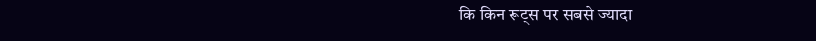कि किन रूट्स पर सबसे ज्यादा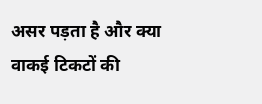असर पड़ता है और क्या वाकई टिकटों की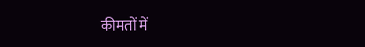कीमतों में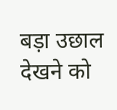बड़ा उछाल देखने को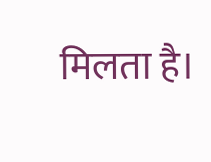मिलता है।